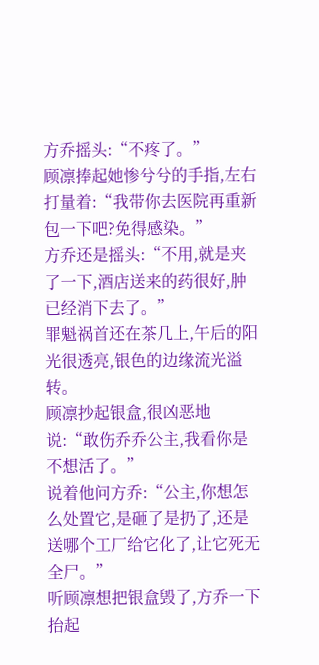方乔摇头:“不疼了。”
顾凛捧起她惨兮兮的手指,左右打量着:“我带你去医院再重新包一下吧?免得感染。”
方乔还是摇头:“不用,就是夹了一下,酒店送来的药很好,肿已经消下去了。”
罪魁祸首还在茶几上,午后的阳光很透亮,银色的边缘流光溢转。
顾凛抄起银盒,很凶恶地说:“敢伤乔乔公主,我看你是不想活了。”
说着他问方乔:“公主,你想怎么处置它,是砸了是扔了,还是送哪个工厂给它化了,让它死无全尸。”
听顾凛想把银盒毁了,方乔一下抬起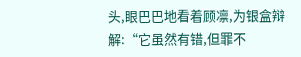头,眼巴巴地看着顾凛,为银盒辩解:“它虽然有错,但罪不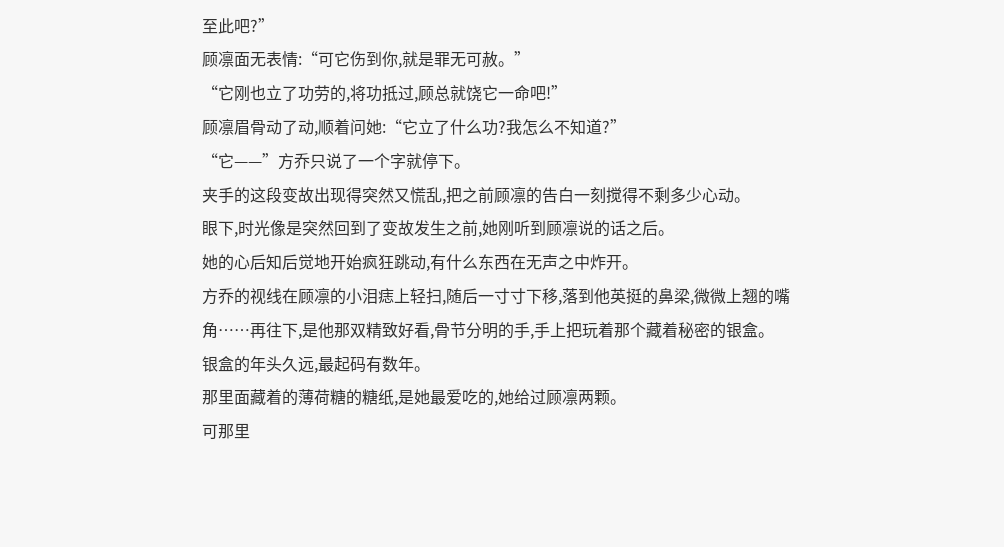至此吧?”
顾凛面无表情:“可它伤到你,就是罪无可赦。”
“它刚也立了功劳的,将功抵过,顾总就饶它一命吧!”
顾凛眉骨动了动,顺着问她:“它立了什么功?我怎么不知道?”
“它——”方乔只说了一个字就停下。
夹手的这段变故出现得突然又慌乱,把之前顾凛的告白一刻搅得不剩多少心动。
眼下,时光像是突然回到了变故发生之前,她刚听到顾凛说的话之后。
她的心后知后觉地开始疯狂跳动,有什么东西在无声之中炸开。
方乔的视线在顾凛的小泪痣上轻扫,随后一寸寸下移,落到他英挺的鼻梁,微微上翘的嘴角……再往下,是他那双精致好看,骨节分明的手,手上把玩着那个藏着秘密的银盒。
银盒的年头久远,最起码有数年。
那里面藏着的薄荷糖的糖纸,是她最爱吃的,她给过顾凛两颗。
可那里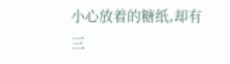小心放着的糖纸,却有三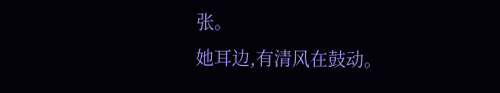张。
她耳边,有清风在鼓动。